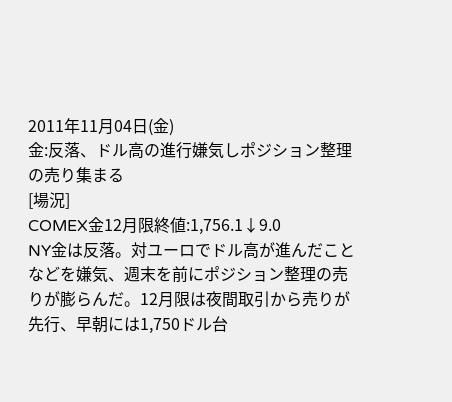2011年11月04日(金)
金:反落、ドル高の進行嫌気しポジション整理の売り集まる
[場況]
COMEX金12月限終値:1,756.1↓9.0
NY金は反落。対ユーロでドル高が進んだことなどを嫌気、週末を前にポジション整理の売りが膨らんだ。12月限は夜間取引から売りが先行、早朝には1,750ドル台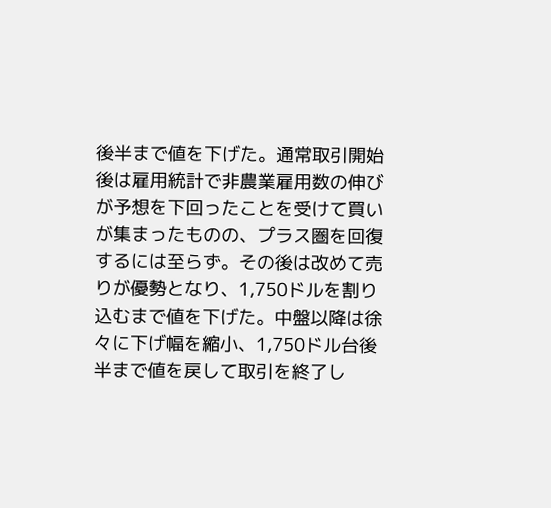後半まで値を下げた。通常取引開始後は雇用統計で非農業雇用数の伸びが予想を下回ったことを受けて買いが集まったものの、プラス圏を回復するには至らず。その後は改めて売りが優勢となり、1,750ドルを割り込むまで値を下げた。中盤以降は徐々に下げ幅を縮小、1,750ドル台後半まで値を戻して取引を終了し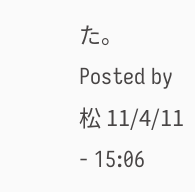た。
Posted by 松 11/4/11 - 15:06